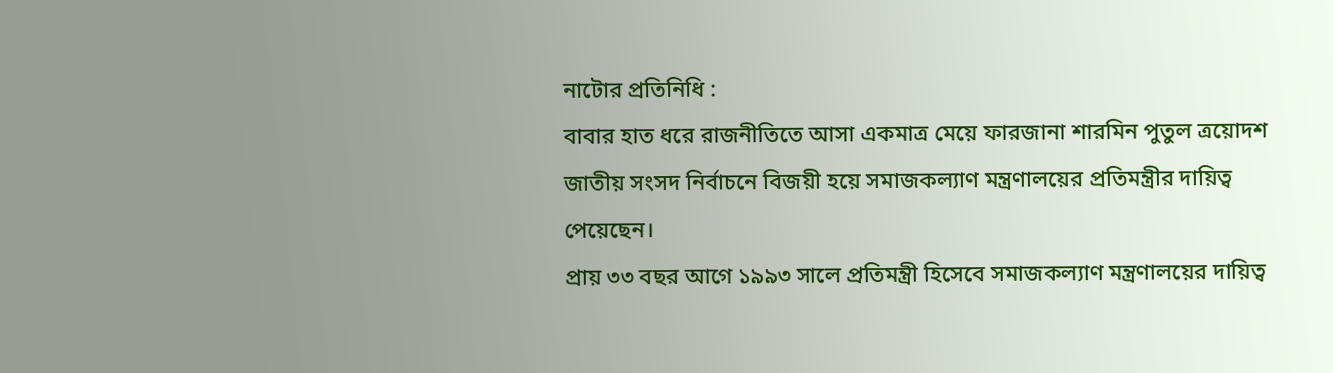নাটোর প্রতিনিধি :
বাবার হাত ধরে রাজনীতিতে আসা একমাত্র মেয়ে ফারজানা শারমিন পুতুল ত্রয়োদশ জাতীয় সংসদ নির্বাচনে বিজয়ী হয়ে সমাজকল্যাণ মন্ত্রণালয়ের প্রতিমন্ত্রীর দায়িত্ব পেয়েছেন।
প্রায় ৩৩ বছর আগে ১৯৯৩ সালে প্রতিমন্ত্রী হিসেবে সমাজকল্যাণ মন্ত্রণালয়ের দায়িত্ব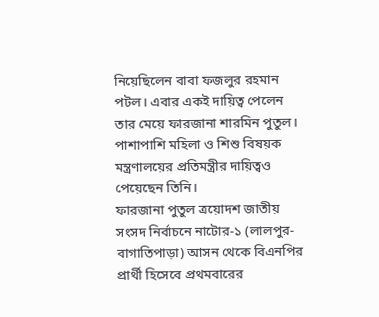নিয়েছিলেন বাবা ফজলুর রহমান পটল। এবার একই দায়িত্ব পেলেন তার মেয়ে ফারজানা শারমিন পুতুল। পাশাপাশি মহিলা ও শিশু বিষয়ক মন্ত্রণালয়ের প্রতিমন্ত্রীর দায়িত্বও পেয়েছেন তিনি।
ফারজানা পুতুল ত্রয়োদশ জাতীয় সংসদ নির্বাচনে নাটোর-১ (লালপুর-বাগাতিপাড়া) আসন থেকে বিএনপির প্রার্থী হিসেবে প্রথমবারের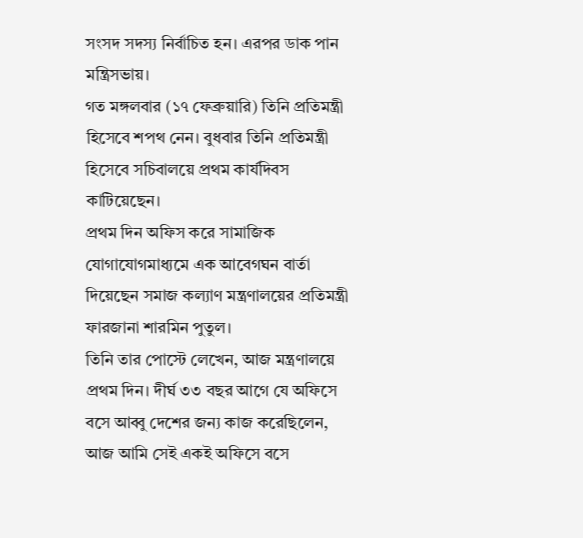সংসদ সদস্য নির্বাচিত হন। এরপর ডাক পান মন্ত্রিসভায়।
গত মঙ্গলবার (১৭ ফেব্রুয়ারি) তিনি প্রতিমন্ত্রী হিসেবে শপথ নেন। বুধবার তিনি প্রতিমন্ত্রী হিসেবে সচিবালয়ে প্রথম কার্যদিবস কাটিয়েছেন।
প্রথম দিন অফিস করে সামাজিক যোগাযোগমাধ্যমে এক আবেগঘন বার্তা দিয়েছেন সমাজ কল্যাণ মন্ত্রণালয়ের প্রতিমন্ত্রী ফারজানা শারমিন পুতুল।
তিনি তার পোস্টে লেখেন, আজ মন্ত্রণালয়ে প্রথম দিন। দীর্ঘ ৩৩ বছর আগে যে অফিসে বসে আব্বু দেশের জন্য কাজ করেছিলেন, আজ আমি সেই একই অফিসে বসে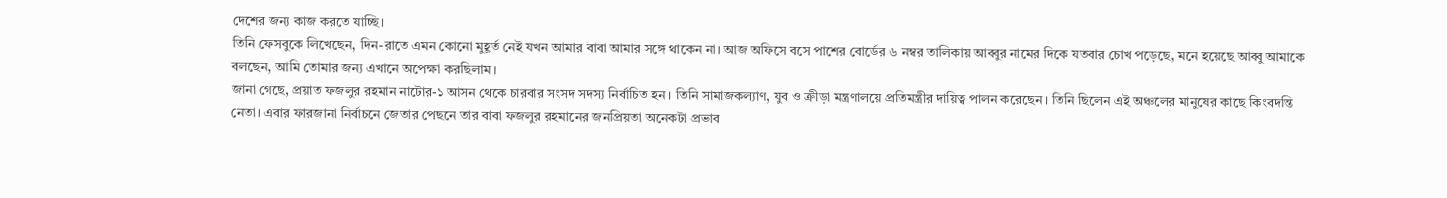দেশের জন্য কাজ করতে যাচ্ছি।
তিনি ফেসবুকে লিখেছেন, দিন-রাতে এমন কোনো মুহূর্ত নেই যখন আমার বাবা আমার সঙ্গে থাকেন না। আজ অফিসে বসে পাশের বোর্ডের ৬ নম্বর তালিকায় আব্বুর নামের দিকে যতবার চোখ পড়েছে, মনে হয়েছে আব্বু আমাকে বলছেন, আমি তোমার জন্য এখানে অপেক্ষা করছিলাম।
জানা গেছে, প্রয়াত ফজলুর রহমান নাটোর-১ আসন থেকে চারবার সংসদ সদস্য নির্বাচিত হন। তিনি সামাজকল্যাণ, যুব ও ক্রীড়া মন্ত্রণালয়ে প্রতিমন্ত্রীর দায়িত্ব পালন করেছেন। তিনি ছিলেন এই অঞ্চলের মানুষের কাছে কিংবদন্তি নেতা। এবার ফারজানা নির্বাচনে জেতার পেছনে তার বাবা ফজলুর রহমানের জনপ্রিয়তা অনেকটা প্রভাব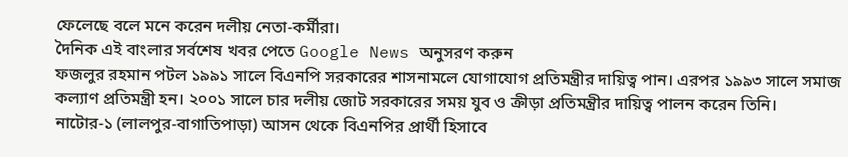ফেলেছে বলে মনে করেন দলীয় নেতা-কর্মীরা।
দৈনিক এই বাংলার সর্বশেষ খবর পেতে Google News অনুসরণ করুন
ফজলুর রহমান পটল ১৯৯১ সালে বিএনপি সরকারের শাসনামলে যোগাযোগ প্রতিমন্ত্রীর দায়িত্ব পান। এরপর ১৯৯৩ সালে সমাজ কল্যাণ প্রতিমন্ত্রী হন। ২০০১ সালে চার দলীয় জোট সরকারের সময় যুব ও ক্রীড়া প্রতিমন্ত্রীর দায়িত্ব পালন করেন তিনি।
নাটোর-১ (লালপুর-বাগাতিপাড়া) আসন থেকে বিএনপির প্রার্থী হিসাবে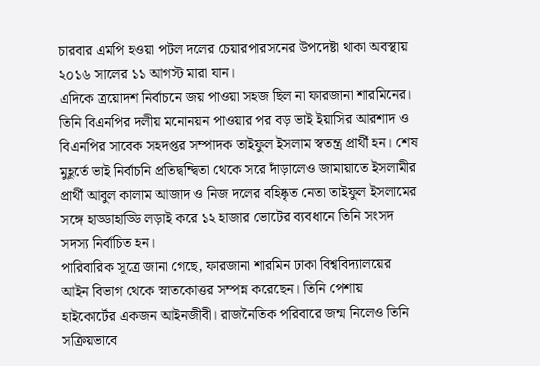চারবার এমপি হওয়া পটল দলের চেয়ারপারসনের উপদেষ্টা থাকা অবস্থায় ২০১৬ সালের ১১ আগস্ট মারা যান।
এদিকে ত্রয়োদশ নির্বাচনে জয় পাওয়া সহজ ছিল না ফারজানা শারমিনের। তিনি বিএনপির দলীয় মনোনয়ন পাওয়ার পর বড় ভাই ইয়াসির আরশাদ ও বিএনপির সাবেক সহদপ্তর সম্পাদক তাইফুল ইসলাম স্বতন্ত্র প্রার্থী হন। শেষ মুহূর্তে ভাই নির্বাচনি প্রতিদ্বন্দ্বিতা থেকে সরে দাঁড়ালেও জামায়াতে ইসলামীর প্রার্থী আবুল কালাম আজাদ ও নিজ দলের বহিষ্কৃত নেতা তাইফুল ইসলামের সঙ্গে হাড্ডাহাড্ডি লড়াই করে ১২ হাজার ভোটের ব্যবধানে তিনি সংসদ সদস্য নির্বাচিত হন।
পারিবারিক সূত্রে জানা গেছে, ফারজানা শারমিন ঢাকা বিশ্ববিদ্যালয়ের আইন বিভাগ থেকে স্নাতকোত্তর সম্পন্ন করেছেন। তিনি পেশায় হাইকোর্টের একজন আইনজীবী। রাজনৈতিক পরিবারে জন্ম নিলেও তিনি সক্রিয়ভাবে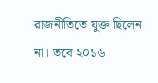রাজনীতিতে যুক্ত ছিলেন না। তবে ২০১৬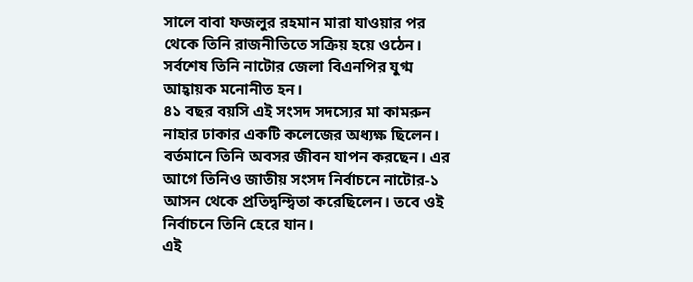সালে বাবা ফজলুর রহমান মারা যাওয়ার পর থেকে তিনি রাজনীতিতে সক্রিয় হয়ে ওঠেন। সর্বশেষ তিনি নাটোর জেলা বিএনপির যুগ্ম আহ্বায়ক মনোনীত হন।
৪১ বছর বয়সি এই সংসদ সদস্যের মা কামরুন নাহার ঢাকার একটি কলেজের অধ্যক্ষ ছিলেন। বর্তমানে তিনি অবসর জীবন যাপন করছেন। এর আগে তিনিও জাতীয় সংসদ নির্বাচনে নাটোর-১ আসন থেকে প্রতিদ্বন্দ্বিতা করেছিলেন। তবে ওই নির্বাচনে তিনি হেরে যান।
এই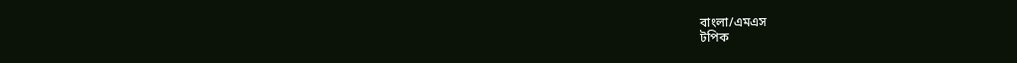বাংলা/এমএস
টপিক